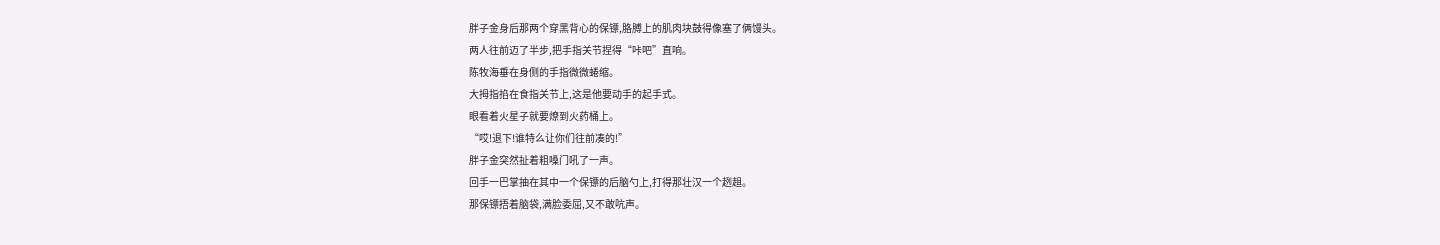胖子金身后那两个穿黑背心的保镖,胳膊上的肌肉块鼓得像塞了俩馒头。
两人往前迈了半步,把手指关节捏得“咔吧”直响。
陈牧海垂在身侧的手指微微蜷缩。
大拇指掐在食指关节上,这是他要动手的起手式。
眼看着火星子就要燎到火药桶上。
“哎!退下!谁特么让你们往前凑的!”
胖子金突然扯着粗嗓门吼了一声。
回手一巴掌抽在其中一个保镖的后脑勺上,打得那壮汉一个趔趄。
那保镖捂着脑袋,满脸委屈,又不敢吭声。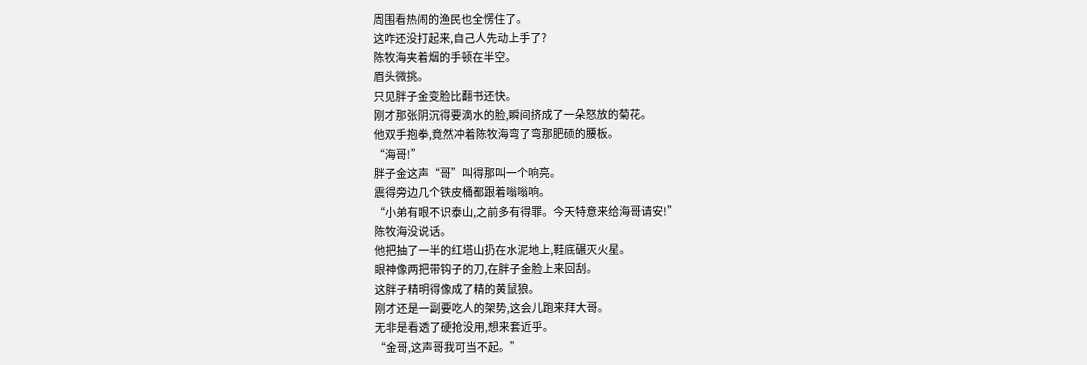周围看热闹的渔民也全愣住了。
这咋还没打起来,自己人先动上手了?
陈牧海夹着烟的手顿在半空。
眉头微挑。
只见胖子金变脸比翻书还快。
刚才那张阴沉得要滴水的脸,瞬间挤成了一朵怒放的菊花。
他双手抱拳,竟然冲着陈牧海弯了弯那肥硕的腰板。
“海哥!”
胖子金这声“哥”叫得那叫一个响亮。
震得旁边几个铁皮桶都跟着嗡嗡响。
“小弟有眼不识泰山,之前多有得罪。今天特意来给海哥请安!”
陈牧海没说话。
他把抽了一半的红塔山扔在水泥地上,鞋底碾灭火星。
眼神像两把带钩子的刀,在胖子金脸上来回刮。
这胖子精明得像成了精的黄鼠狼。
刚才还是一副要吃人的架势,这会儿跑来拜大哥。
无非是看透了硬抢没用,想来套近乎。
“金哥,这声哥我可当不起。”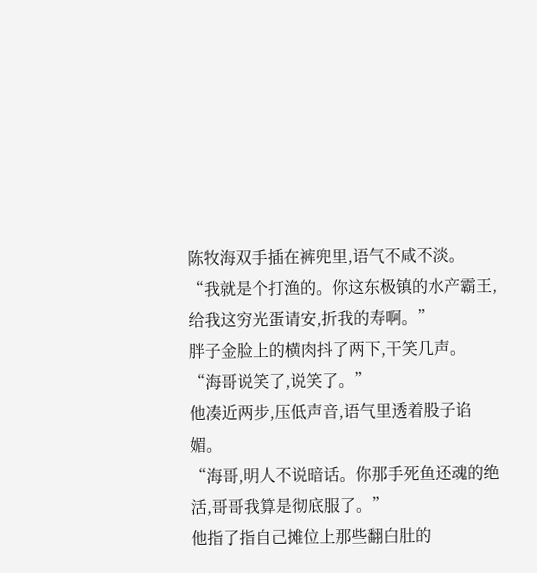陈牧海双手插在裤兜里,语气不咸不淡。
“我就是个打渔的。你这东极镇的水产霸王,给我这穷光蛋请安,折我的寿啊。”
胖子金脸上的横肉抖了两下,干笑几声。
“海哥说笑了,说笑了。”
他凑近两步,压低声音,语气里透着股子谄媚。
“海哥,明人不说暗话。你那手死鱼还魂的绝活,哥哥我算是彻底服了。”
他指了指自己摊位上那些翻白肚的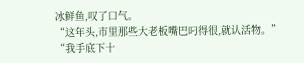冰鲜鱼,叹了口气。
“这年头,市里那些大老板嘴巴叼得很,就认活物。”
“我手底下十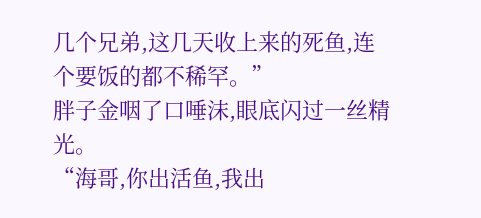几个兄弟,这几天收上来的死鱼,连个要饭的都不稀罕。”
胖子金咽了口唾沫,眼底闪过一丝精光。
“海哥,你出活鱼,我出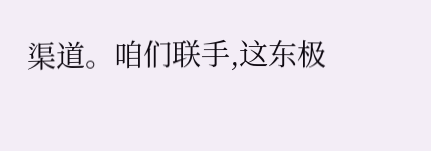渠道。咱们联手,这东极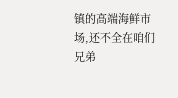镇的高端海鲜市场,还不全在咱们兄弟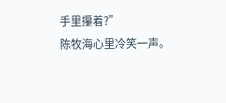手里攥着?”
陈牧海心里冷笑一声。